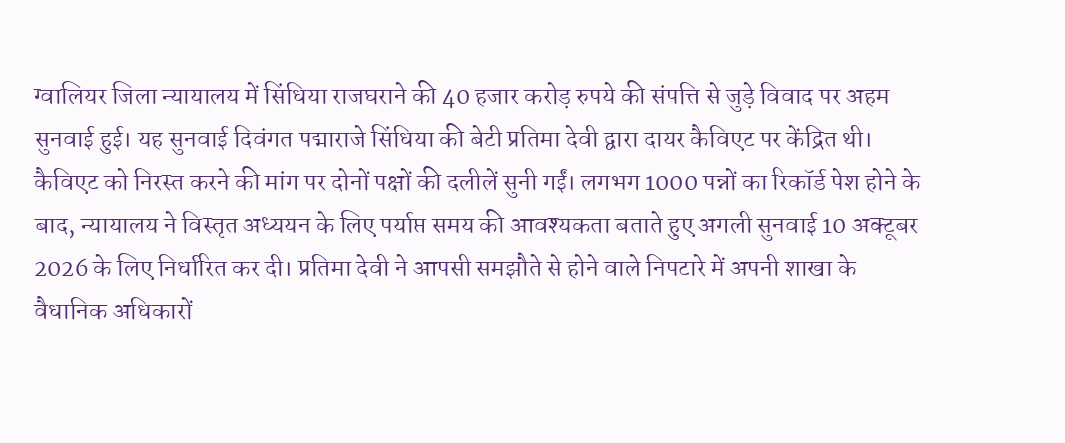ग्वालियर जिला न्यायालय में सिंधिया राजघराने की 40 हजार करोड़ रुपये की संपत्ति से जुड़े विवाद पर अहम सुनवाई हुई। यह सुनवाई दिवंगत पद्माराजे सिंधिया की बेटी प्रतिमा देवी द्वारा दायर कैविएट पर केंद्रित थी। कैविएट को निरस्त करने की मांग पर दोनों पक्षों की दलीलें सुनी गईं। लगभग 1000 पन्नों का रिकॉर्ड पेश होने के बाद, न्यायालय ने विस्तृत अध्ययन के लिए पर्याप्त समय की आवश्यकता बताते हुए अगली सुनवाई 10 अक्टूबर 2026 के लिए निर्धारित कर दी। प्रतिमा देवी ने आपसी समझौते से होने वाले निपटारे में अपनी शाखा के वैधानिक अधिकारों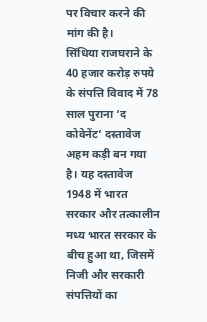पर विचार करने की मांग की है।
सिंधिया राजघराने के 40 हजार करोड़ रुपये के संपत्ति विवाद में 78 साल पुराना ‘द कोवेनेंट’ दस्तावेज अहम कड़ी बन गया है। यह दस्तावेज 1948 में भारत सरकार और तत्कालीन मध्य भारत सरकार के बीच हुआ था, जिसमें निजी और सरकारी संपत्तियों का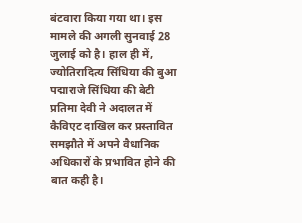बंटवारा किया गया था। इस मामले की अगली सुनवाई 28 जुलाई को है। हाल ही में, ज्योतिरादित्य सिंधिया की बुआ पद्माराजे सिंधिया की बेटी प्रतिमा देवी ने अदालत में कैविएट दाखिल कर प्रस्तावित समझौते में अपने वैधानिक अधिकारों के प्रभावित होने की बात कही है।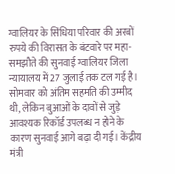ग्वालियर के सिंधिया परिवार की अरबों रुपये की विरासत के बंटवारे पर महा-समझौते की सुनवाई ग्वालियर जिला न्यायालय में 27 जुलाई तक टल गई है। सोमवार को अंतिम सहमति की उम्मीद थी, लेकिन बुआओं के दावों से जुड़े आवश्यक रिकॉर्ड उपलब्ध न होने के कारण सुनवाई आगे बढ़ा दी गई। केंद्रीय मंत्री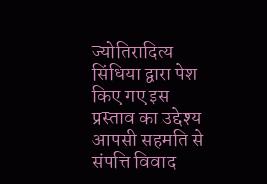ज्योतिरादित्य सिंधिया द्वारा पेश किए गए इस प्रस्ताव का उद्देश्य आपसी सहमति से संपत्ति विवाद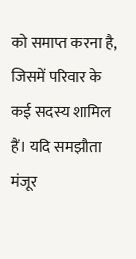को समाप्त करना है, जिसमें परिवार के कई सदस्य शामिल हैं। यदि समझौता मंजूर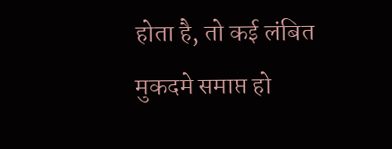होता है, तो कई लंबित मुकदमे समाप्त हो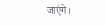जाएंगे।